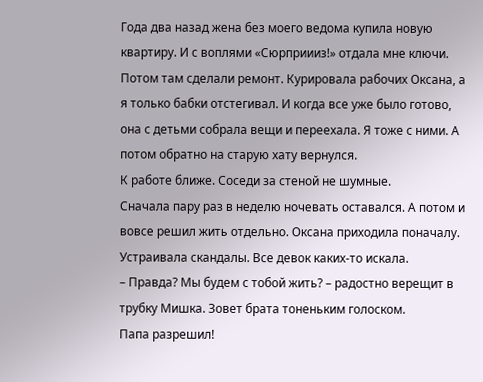Года два назад жена без моего ведома купила новую квартиру. И с воплями «Сюрприииз!» отдала мне ключи. Потом там сделали ремонт. Курировала рабочих Оксана, а я только бабки отстегивал. И когда все уже было готово, она с детьми собрала вещи и переехала. Я тоже с ними. А потом обратно на старую хату вернулся.
К работе ближе. Соседи за стеной не шумные.
Сначала пару раз в неделю ночевать оставался. А потом и вовсе решил жить отдельно. Оксана приходила поначалу. Устраивала скандалы. Все девок каких-то искала.
– Правда? Мы будем с тобой жить? – радостно верещит в трубку Мишка. Зовет брата тоненьким голоском.
Папа разрешил!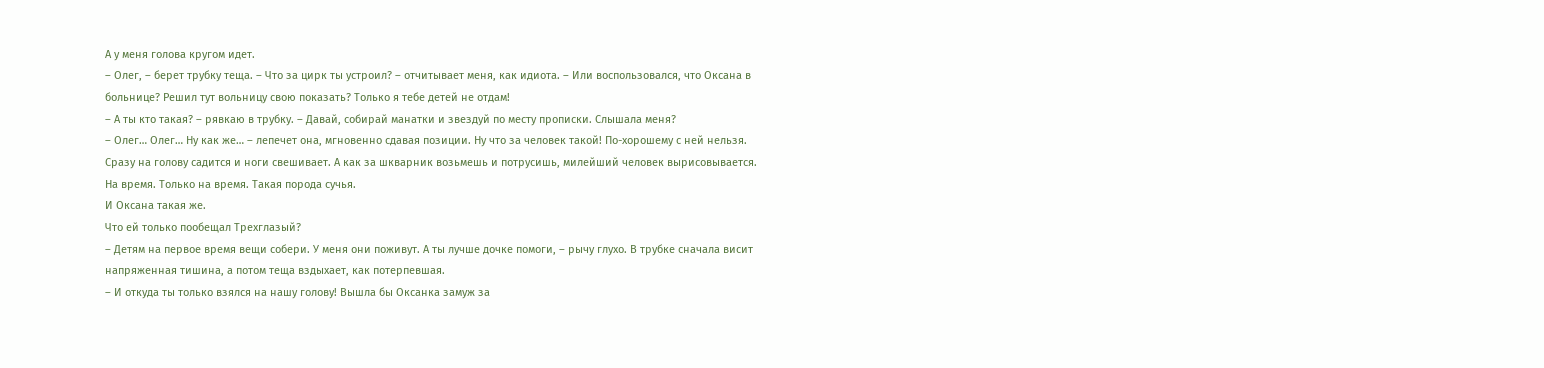А у меня голова кругом идет.
– Олег, – берет трубку теща. – Что за цирк ты устроил? – отчитывает меня, как идиота. – Или воспользовался, что Оксана в больнице? Решил тут вольницу свою показать? Только я тебе детей не отдам!
– А ты кто такая? – рявкаю в трубку. – Давай, собирай манатки и звездуй по месту прописки. Слышала меня?
– Олег… Олег… Ну как же… – лепечет она, мгновенно сдавая позиции. Ну что за человек такой! По-хорошему с ней нельзя. Сразу на голову садится и ноги свешивает. А как за шкварник возьмешь и потрусишь, милейший человек вырисовывается. На время. Только на время. Такая порода сучья.
И Оксана такая же.
Что ей только пообещал Трехглазый?
– Детям на первое время вещи собери. У меня они поживут. А ты лучше дочке помоги, – рычу глухо. В трубке сначала висит напряженная тишина, а потом теща вздыхает, как потерпевшая.
– И откуда ты только взялся на нашу голову! Вышла бы Оксанка замуж за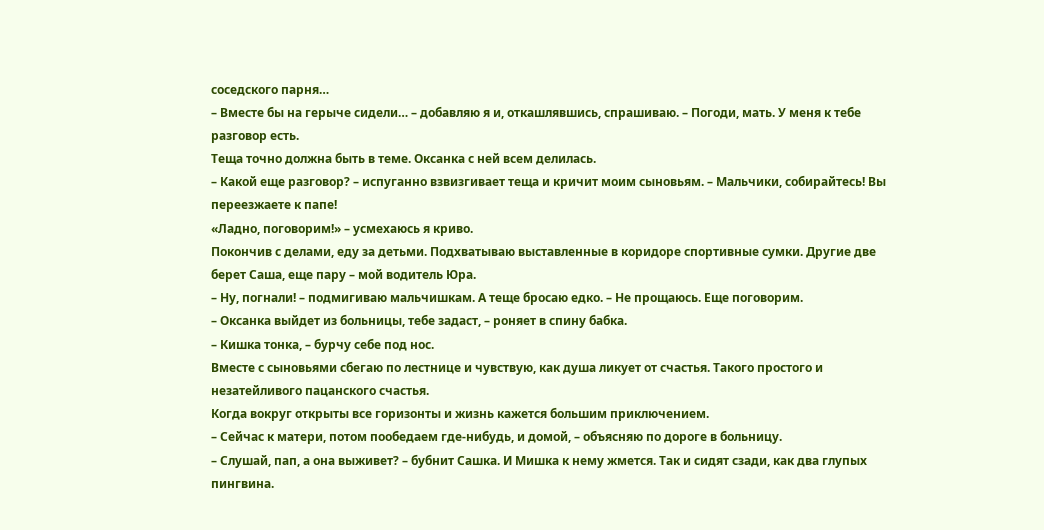соседского парня…
– Вместе бы на герыче сидели… – добавляю я и, откашлявшись, спрашиваю. – Погоди, мать. У меня к тебе разговор есть.
Теща точно должна быть в теме. Оксанка с ней всем делилась.
– Какой еще разговор? – испуганно взвизгивает теща и кричит моим сыновьям. – Мальчики, собирайтесь! Вы переезжаете к папе!
«Ладно, поговорим!» – усмехаюсь я криво.
Покончив с делами, еду за детьми. Подхватываю выставленные в коридоре спортивные сумки. Другие две берет Саша, еще пару – мой водитель Юра.
– Ну, погнали! – подмигиваю мальчишкам. А теще бросаю едко. – Не прощаюсь. Еще поговорим.
– Оксанка выйдет из больницы, тебе задаст, – роняет в спину бабка.
– Кишка тонка, – бурчу себе под нос.
Вместе с сыновьями сбегаю по лестнице и чувствую, как душа ликует от счастья. Такого простого и незатейливого пацанского счастья.
Когда вокруг открыты все горизонты и жизнь кажется большим приключением.
– Сейчас к матери, потом пообедаем где-нибудь, и домой, – объясняю по дороге в больницу.
– Слушай, пап, а она выживет? – бубнит Сашка. И Мишка к нему жмется. Так и сидят сзади, как два глупых пингвина.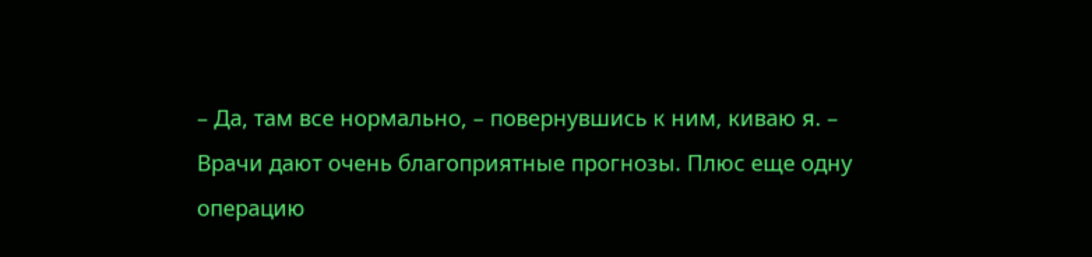– Да, там все нормально, – повернувшись к ним, киваю я. – Врачи дают очень благоприятные прогнозы. Плюс еще одну операцию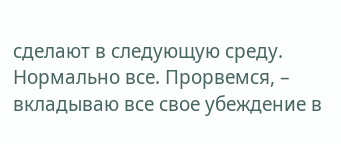сделают в следующую среду. Нормально все. Прорвемся, – вкладываю все свое убеждение в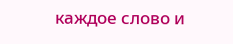каждое слово и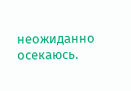неожиданно осекаюсь.